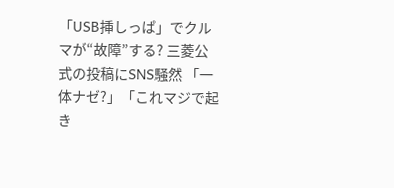「USB挿しっぱ」でクルマが“故障”する? 三菱公式の投稿にSNS騒然 「一体ナゼ?」「これマジで起き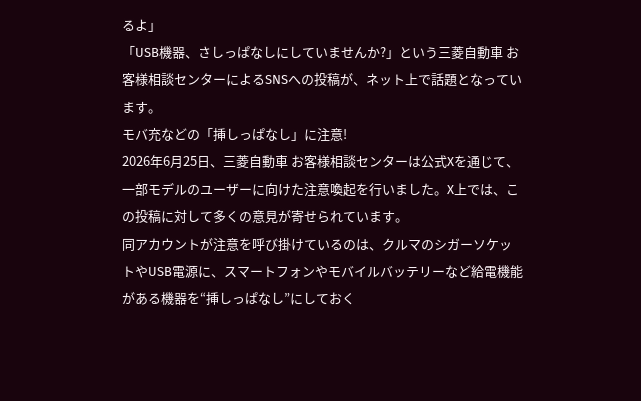るよ」
「USB機器、さしっぱなしにしていませんか?」という三菱自動車 お客様相談センターによるSNSへの投稿が、ネット上で話題となっています。
モバ充などの「挿しっぱなし」に注意!
2026年6月25日、三菱自動車 お客様相談センターは公式Xを通じて、一部モデルのユーザーに向けた注意喚起を行いました。X上では、この投稿に対して多くの意見が寄せられています。
同アカウントが注意を呼び掛けているのは、クルマのシガーソケットやUSB電源に、スマートフォンやモバイルバッテリーなど給電機能がある機器を“挿しっぱなし”にしておく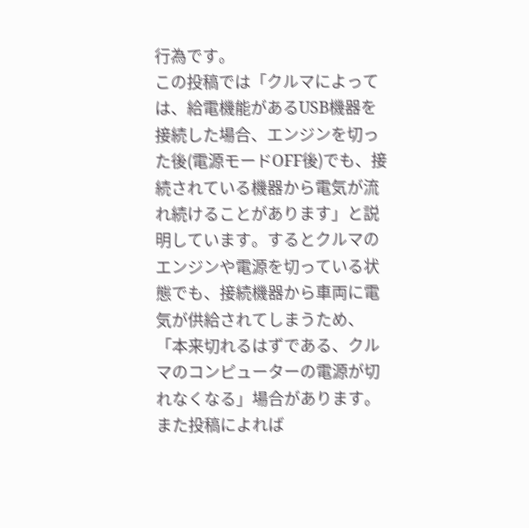行為です。
この投稿では「クルマによっては、給電機能があるUSB機器を接続した場合、エンジンを切った後(電源モードOFF後)でも、接続されている機器から電気が流れ続けることがあります」と説明しています。するとクルマのエンジンや電源を切っている状態でも、接続機器から車両に電気が供給されてしまうため、「本来切れるはずである、クルマのコンピューターの電源が切れなくなる」場合があります。
また投稿によれば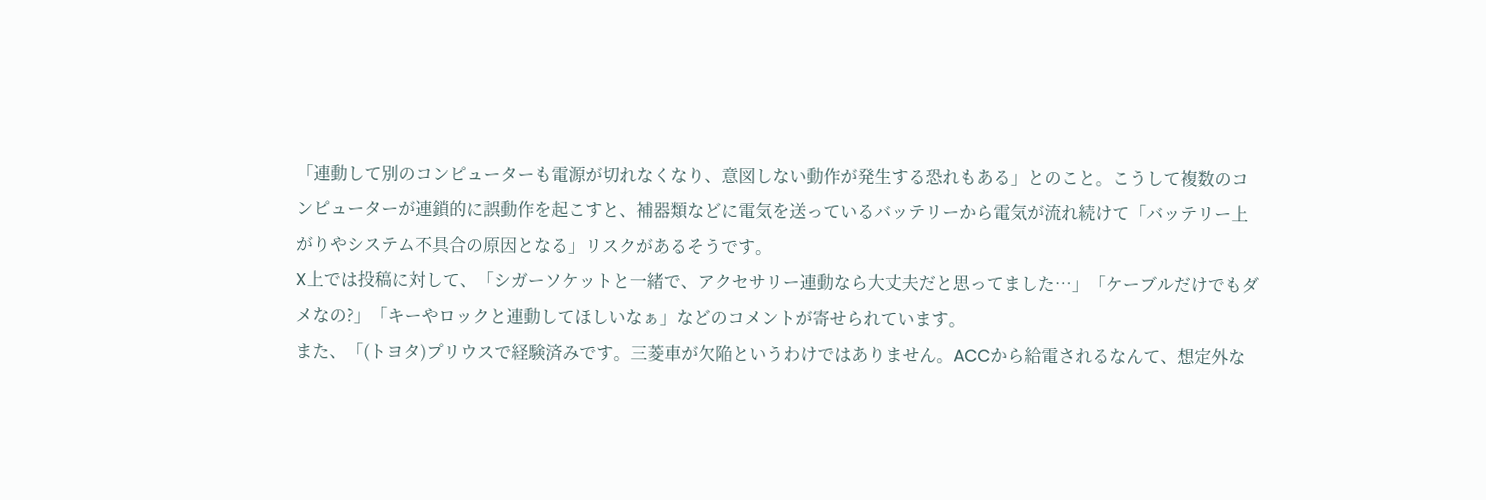「連動して別のコンピューターも電源が切れなくなり、意図しない動作が発生する恐れもある」とのこと。こうして複数のコンピューターが連鎖的に誤動作を起こすと、補器類などに電気を送っているバッテリーから電気が流れ続けて「バッテリー上がりやシステム不具合の原因となる」リスクがあるそうです。
X上では投稿に対して、「シガーソケットと一緒で、アクセサリー連動なら大丈夫だと思ってました…」「ケーブルだけでもダメなの?」「キーやロックと連動してほしいなぁ」などのコメントが寄せられています。
また、「(トヨタ)プリウスで経験済みです。三菱車が欠陥というわけではありません。ACCから給電されるなんて、想定外な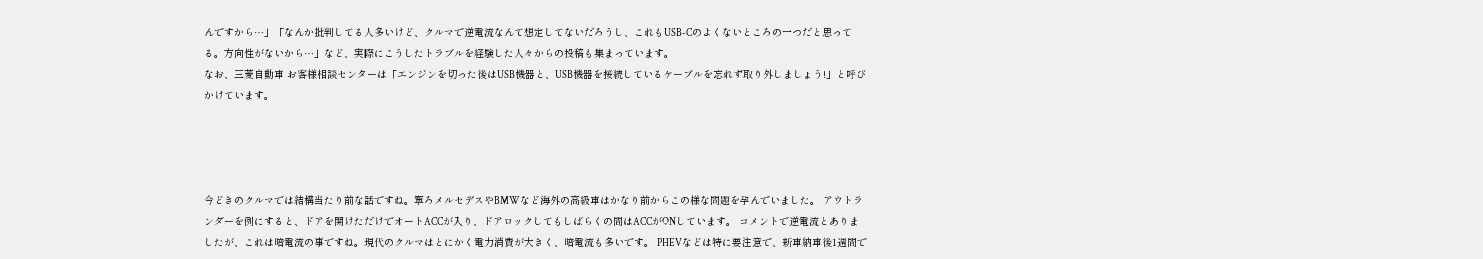んですから…」「なんか批判してる人多いけど、クルマで逆電流なんて想定してないだろうし、これもUSB-Cのよくないところの一つだと思ってる。方向性がないから…」など、実際にこうしたトラブルを経験した人々からの投稿も集まっています。
なお、三菱自動車 お客様相談センターは「エンジンを切った後はUSB機器と、USB機器を接続しているケーブルを忘れず取り外しましょう!」と呼びかけています。




今どきのクルマでは結構当たり前な話ですね。寧ろメルセデスやBMWなど海外の高級車はかなり前からこの様な問題を孕んでいました。 アウトランダーを例にすると、ドアを開けただけでオートACCが入り、ドアロックしてもしばらくの間はACCがONしています。 コメントで逆電流とありましたが、これは暗電流の事ですね。現代のクルマはとにかく電力消費が大きく、暗電流も多いです。 PHEVなどは特に要注意で、新車納車後1週間で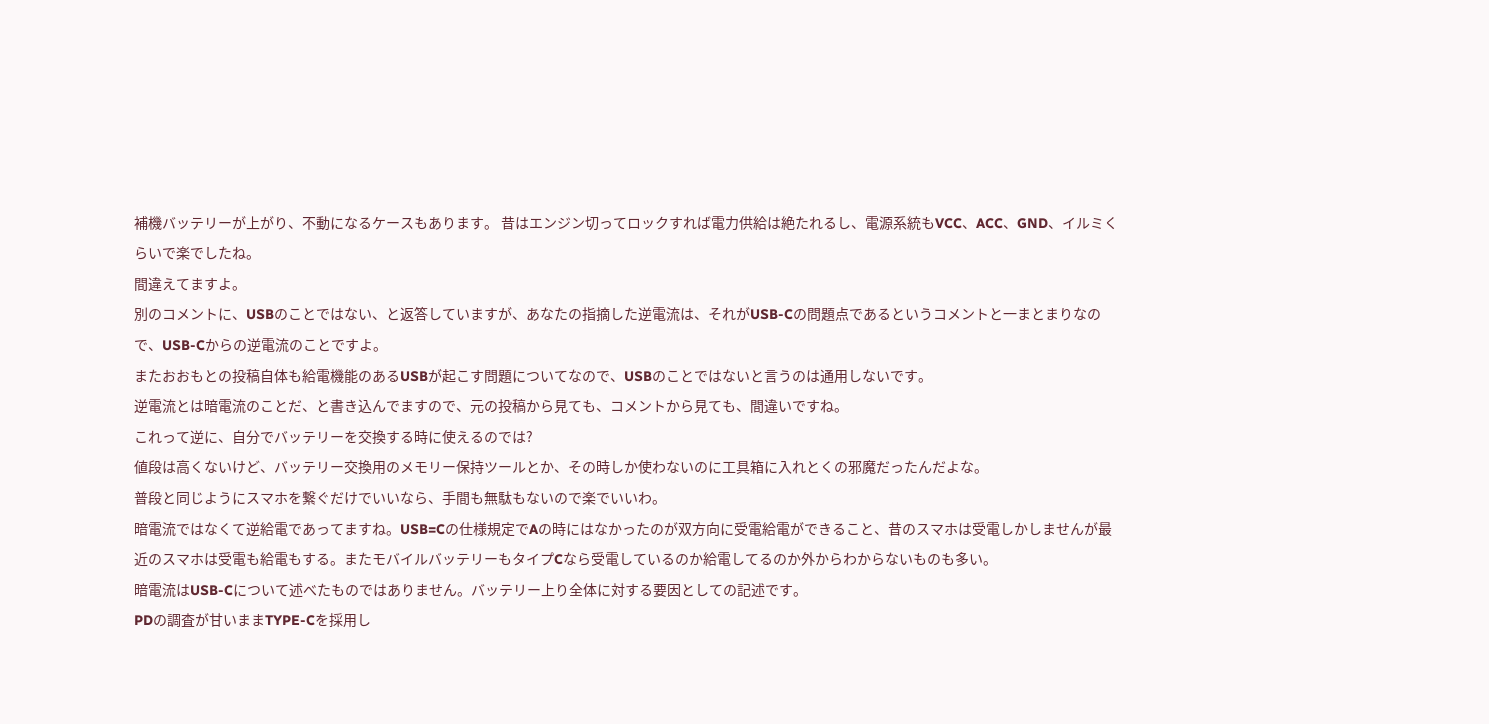補機バッテリーが上がり、不動になるケースもあります。 昔はエンジン切ってロックすれば電力供給は絶たれるし、電源系統もVCC、ACC、GND、イルミくらいで楽でしたね。
間違えてますよ。
別のコメントに、USBのことではない、と返答していますが、あなたの指摘した逆電流は、それがUSB-Cの問題点であるというコメントと一まとまりなので、USB-Cからの逆電流のことですよ。
またおおもとの投稿自体も給電機能のあるUSBが起こす問題についてなので、USBのことではないと言うのは通用しないです。
逆電流とは暗電流のことだ、と書き込んでますので、元の投稿から見ても、コメントから見ても、間違いですね。
これって逆に、自分でバッテリーを交換する時に使えるのでは?
値段は高くないけど、バッテリー交換用のメモリー保持ツールとか、その時しか使わないのに工具箱に入れとくの邪魔だったんだよな。
普段と同じようにスマホを繋ぐだけでいいなら、手間も無駄もないので楽でいいわ。
暗電流ではなくて逆給電であってますね。USB=Cの仕様規定でAの時にはなかったのが双方向に受電給電ができること、昔のスマホは受電しかしませんが最近のスマホは受電も給電もする。またモバイルバッテリーもタイプCなら受電しているのか給電してるのか外からわからないものも多い。
暗電流はUSB-Cについて述べたものではありません。バッテリー上り全体に対する要因としての記述です。
PDの調査が甘いままTYPE-Cを採用し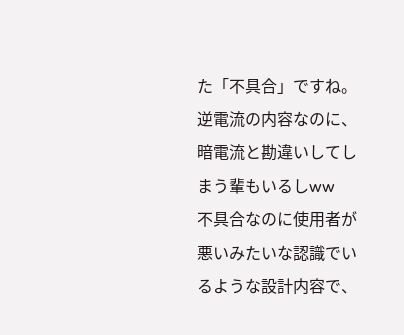た「不具合」ですね。
逆電流の内容なのに、暗電流と勘違いしてしまう輩もいるしww
不具合なのに使用者が悪いみたいな認識でいるような設計内容で、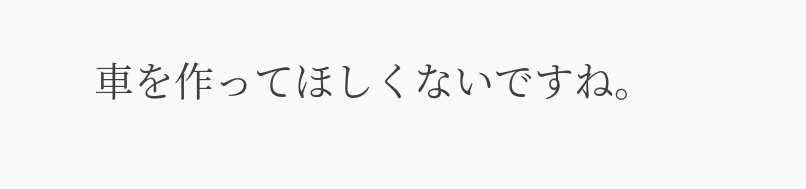車を作ってほしくないですね。